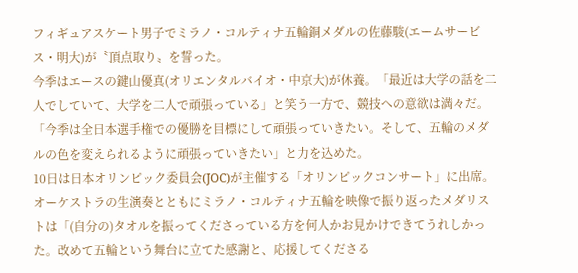フィギュアスケート男子でミラノ・コルティナ五輪銅メダルの佐藤駿(エームサービス・明大)が〝頂点取り〟を誓った。
今季はエースの鍵山優真(オリエンタルバイオ・中京大)が休養。「最近は大学の話を二人でしていて、大学を二人で頑張っている」と笑う一方で、競技への意欲は満々だ。「今季は全日本選手権での優勝を目標にして頑張っていきたい。そして、五輪のメダルの色を変えられるように頑張っていきたい」と力を込めた。
10日は日本オリンピック委員会(JOC)が主催する「オリンピックコンサート」に出席。オーケストラの生演奏とともにミラノ・コルティナ五輪を映像で振り返ったメダリストは「(自分の)タオルを振ってくださっている方を何人かお見かけできてうれしかった。改めて五輪という舞台に立てた感謝と、応援してくださる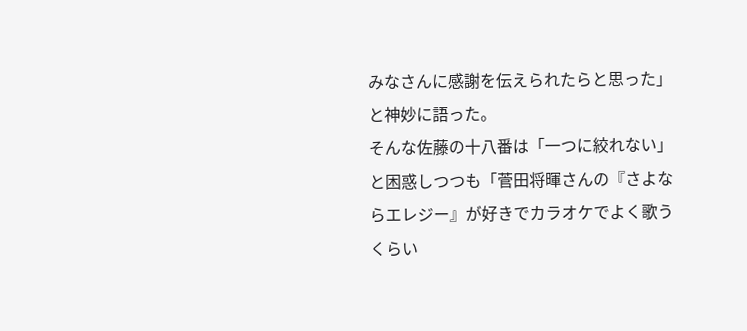みなさんに感謝を伝えられたらと思った」と神妙に語った。
そんな佐藤の十八番は「一つに絞れない」と困惑しつつも「菅田将暉さんの『さよならエレジー』が好きでカラオケでよく歌うくらい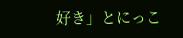好き」とにっこ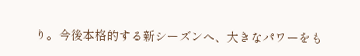り。今後本格的する新シーズンへ、大きなパワーをも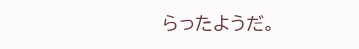らったようだ。